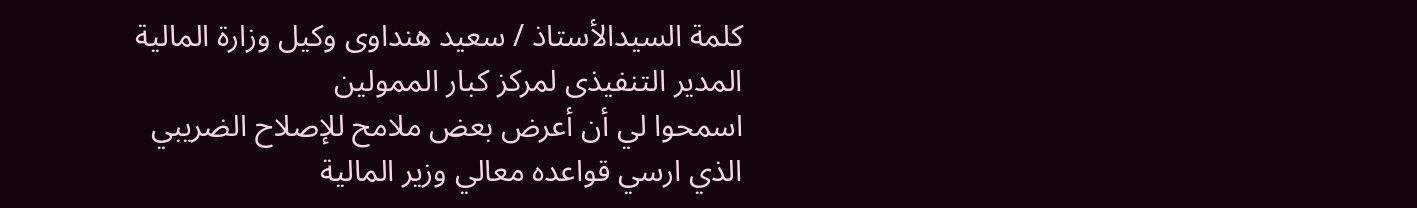كلمة السيدالأستاذ / سعيد هنداوى وكيل وزارة المالية المدير التنفيذى لمركز كبار الممولين
اسمحوا لي أن أعرض بعض ملامح للإصلاح الضريبي الذي ارسي قواعده معالي وزير المالية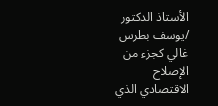الأستاذ الدكتور /يوسف بطرس غالي كجزء من الإصلاح الاقتصادي الذي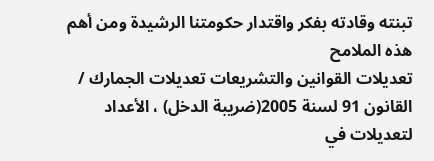تبنته وقادته بفكر واقتدار حكومتنا الرشيدة ومن أهم هذه الملامح
تعديلات القوانين والتشريعات تعديلات الجمارك / القانون 91 لسنة 2005(ضريبة الدخل) ، الأعداد لتعديلات في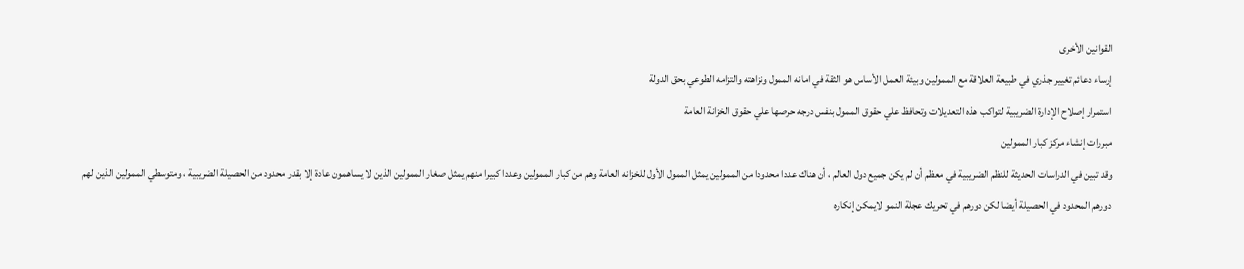القوانين الأخرى
إرساء دعائم تغيير جذري في طبيعة العلاقة مع الممولين وبيئة العمل الأساس هو الثقة في امانه الممول ونزاهته والتزامه الطوعي بحق الدولة
استمرار إصلاح الإدارة الضريبية لتواكب هذه التعديلات وتحافظ علي حقوق الممول بنفس درجه حرصها علي حقوق الخزانة العامة
مبررات إنشاء مركز كبار الممولين
وقد تبين في الدراسات الحديثة للنظم الضريبية في معظم أن لم يكن جميع دول العالم ، أن هناك عددا محدودا من الممولين يمثل الممول الأول للخزانه العامة وهم من كبار الممولين وعددا كبيرا منهم يمثل صغار الممولين الذين لا يساهمون عادة إلا بقدر محدود من الحصيلة الضريبية ، ومتوسطي الممولين الذين لهم دورهم المحدود في الحصيلة أيضا لكن دورهم في تحريك عجلة النمو لايمكن إنكاره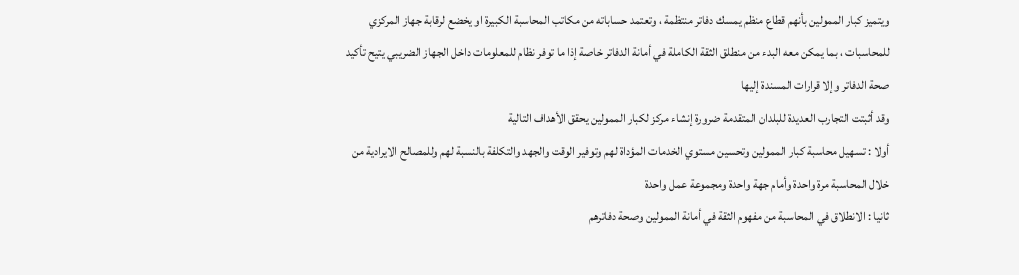ويتميز كبار الممولين بأنهم قطاع منظم يمسك دفاتر منتظمة ، وتعتمد حساباته من مكاتب المحاسبة الكبيرة او يخضع لرقابة جهاز المركزي للمحاسبات ، بما يمكن معه البدء من منطلق الثقة الكاملة في أمانة الدفاتر خاصة إذا ما توفر نظام للمعلومات داخل الجهاز الضريبي يتيح تأكيد صحة الدفاتر وإلا قرارات المسندة إليها
وقد أثبتت التجارب العديدة للبلدان المتقدمة ضرورة إنشاء مركز لكبار الممولين يحقق الأهداف التالية
أولا : تسهيل محاسبة كبار الممولين وتحسين مستوي الخدمات المؤداة لهم وتوفير الوقت والجهد والتكلفة بالنسبة لهم وللمصالح الايرادية من خلال المحاسبة مرة واحدة وأمام جهة واحدة ومجموعة عمل واحدة
ثانيا : الانطلاق في المحاسبة من مفهوم الثقة في أمانة الممولين وصحة دفاترهم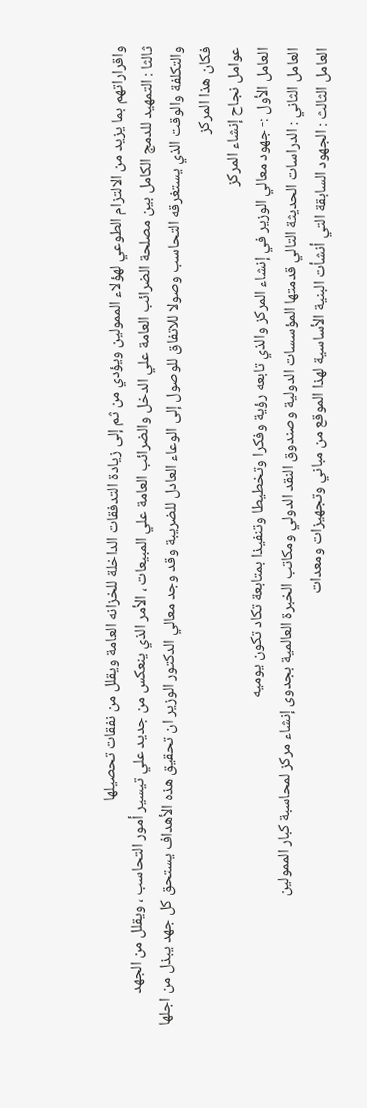واقراراتهم بما يزيد من الالتزام الطوعي لهؤلاء الممولين ويؤدي من ثم إلى زيادة التدفقات الداخلة للخزانه العامة ويقلل من نفقات تحصيلها
ثالثا : التمهيد للدمج الكامل بين مصلحة الضرائب العامة علي الدخل والضرائب العامة علي المبيعات ، الأمر الذي ينعكس من جديد علي تيسير أمور التحاسب ، ويقلل من الجهد والتكلفة والوقت الذي يستغرقه التحاسب وصولا للاتفاق للوصول إلى الوعاء العادل للضريبة وقد وجد معالي الدكتور الوزير ان تحقيق هذه الأهداف يستحق كل جهد يبذل من اجلها فكان هذا المركز
عوامل نجاح إنشاء المركز
العامل الأول :- جهود معالي الوزير في إنشاء المركز والذي تابعه رؤية وفكرا وتخطيطا وتنفيذا بمتابعة تكاد تكون يوميه
العامل الثاني : الدراسات الحديثة التالي قدمتها المؤسسات الدولية وصندوق النقد الدولي ومكاتب الخبرة العالمية بجدوى إنشاء مركز لمحاسبة كبار الممولين
العامل الثالث : الجهود السابقة التي أنشأت البنية الأساسية لهذا الموقع من مباني وتجهيزات ومعدات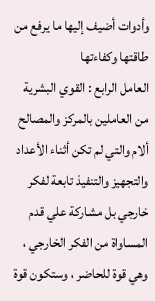وأدوات أضيف إليها ما يرفع من طاقتها وكفاءتها
العامل الرابع : القوي البشرية من العاملين بالمركز والمصالح ألام والتي لم تكن أثناء الأعداد والتجهيز والتنفيذ تابعة لفكر خارجي بل مشاركة علي قدم المساواة من الفكر الخارجي ، وهي قوة للحاضر ، وستكون قوة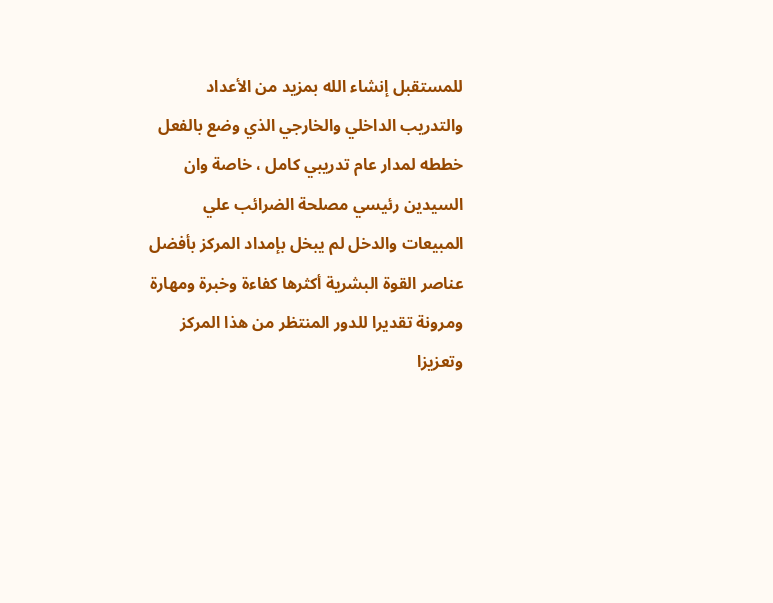للمستقبل إنشاء الله بمزيد من الأعداد والتدريب الداخلي والخارجي الذي وضع بالفعل خططه لمدار عام تدريبي كامل ، خاصة وان السيدين رئيسي مصلحة الضرائب علي المبيعات والدخل لم يبخل بإمداد المركز بأفضل عناصر القوة البشرية أكثرها كفاءة وخبرة ومهارة ومرونة تقديرا للدور المنتظر من هذا المركز وتعزيزا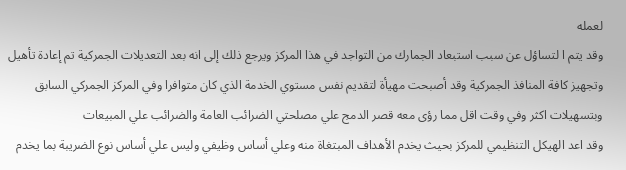لعمله
وقد يتم ا لتساؤل عن سبب استبعاد الجمارك من التواجد في هذا المركز ويرجع ذلك إلى انه بعد التعديلات الجمركية تم إعادة تأهيل وتجهيز كافة المنافذ الجمركية وقد أصبحت مهيأة لتقديم نفس مستوي الخدمة الذي كان متوافرا وفي المركز الجمركي السابق وبتسهيلات اكثر وفي وقت اقل مما رؤى معه قصر الدمج علي مصلحتي الضرائب العامة والضرائب علي المبيعات
وقد اعد الهيكل التنظيمي للمركز بحيث يخدم الأهداف المبتغاة منه وعلي أساس وظيفي وليس علي أساس نوع الضريبة بما يخدم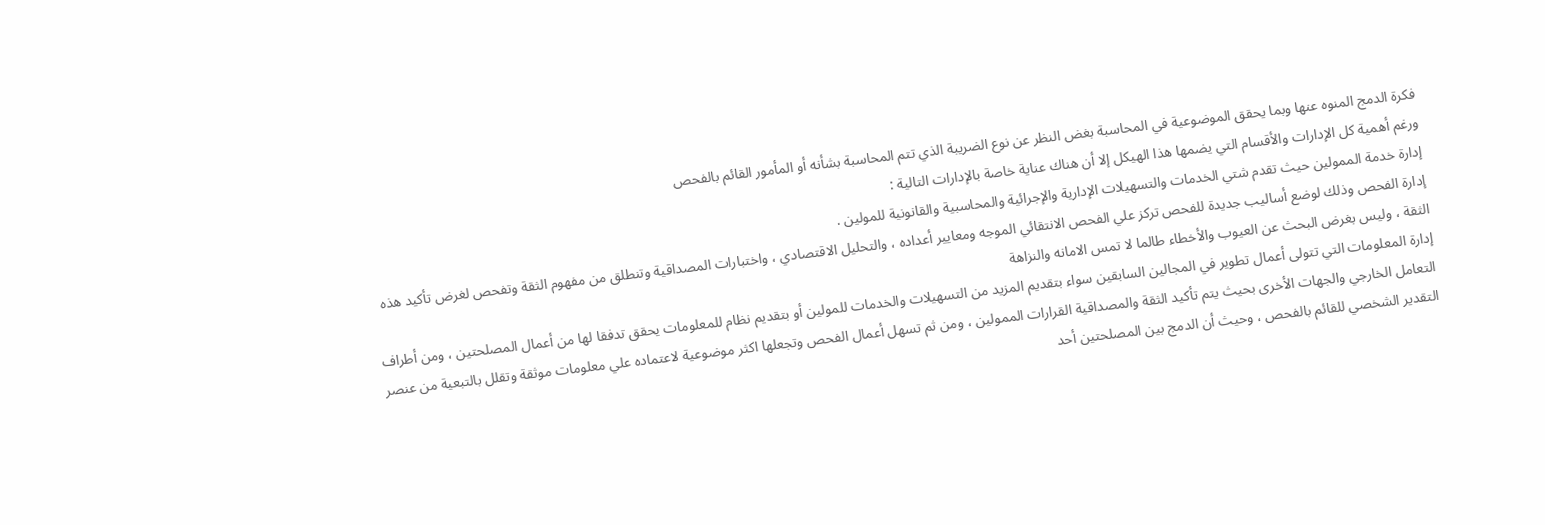فكرة الدمج المنوه عنها وبما يحقق الموضوعية في المحاسبة بغض النظر عن نوع الضريبة الذي تتم المحاسبة بشأنه أو المأمور القائم بالفحص
ورغم أهمية كل الإدارات والأقسام التي يضمها هذا الهيكل إلا أن هناك عناية خاصة بالإدارات التالية :
إدارة خدمة الممولين حيث تقدم شتي الخدمات والتسهيلات الإدارية والإجرائية والمحاسبية والقانونية للمولين .
إدارة الفحص وذلك لوضع أساليب جديدة للفحص تركز علي الفحص الانتقائي الموجه ومعايير أعداده ، والتحليل الاقتصادي ، واختبارات المصداقية وتنطلق من مفهوم الثقة وتفحص لغرض تأكيد هذه الثقة ، وليس بغرض البحث عن العيوب والأخطاء طالما لا تمس الامانه والنزاهة
إدارة المعلومات التي تتولى أعمال تطوير في المجالين السابقين سواء بتقديم المزيد من التسهيلات والخدمات للمولين أو بتقديم نظام للمعلومات يحقق تدفقا لها من أعمال المصلحتين ، ومن أطراف التعامل الخارجي والجهات الأخرى بحيث يتم تأكيد الثقة والمصداقية القرارات الممولين ، ومن ثم تسهل أعمال الفحص وتجعلها اكثر موضوعية لاعتماده علي معلومات موثقة وتقلل بالتبعية من عنصر التقدير الشخصي للقائم بالفحص ، وحيث أن الدمج بين المصلحتين أحد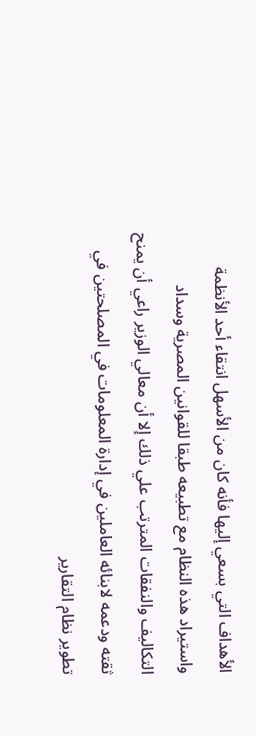الأهداف التي بسعي إليها فأنه كان من الأسهل انتقاء أحد الأنظمة واستيراد هذه النظام مع تطبيعه طبقا للقوانين المصرية وسداد التكاليف والنفقات المترتب علي ذلك إلا أن معالي الوزير راعي أن يمنح ثقته ودعمه لابنائه العاملين في إدارة المعلومات في المصلحتين في تطوير نظام التقارير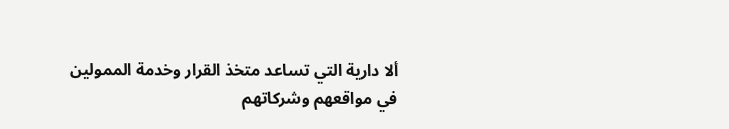ألا دارية التي تساعد متخذ القرار وخدمة الممولين في مواقعهم وشركاتهم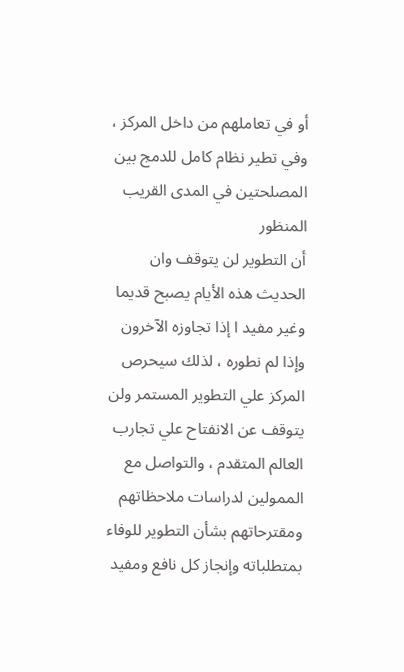أو في تعاملهم من داخل المركز ، وفي تطير نظام كامل للدمج بين المصلحتين في المدى القريب المنظور
أن التطوير لن يتوقف وان الحديث هذه الأيام يصبح قديما وغير مفيد ا إذا تجاوزه الآخرون وإذا لم نطوره ، لذلك سيحرص المركز علي التطوير المستمر ولن يتوقف عن الانفتاح علي تجارب العالم المتقدم ، والتواصل مع الممولين لدراسات ملاحظاتهم ومقترحاتهم بشأن التطوير للوفاء بمتطلباته وإنجاز كل نافع ومفيد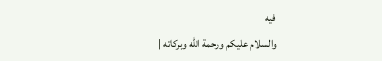فيه
والسلام عليكم ورحمة الله وبركاته |